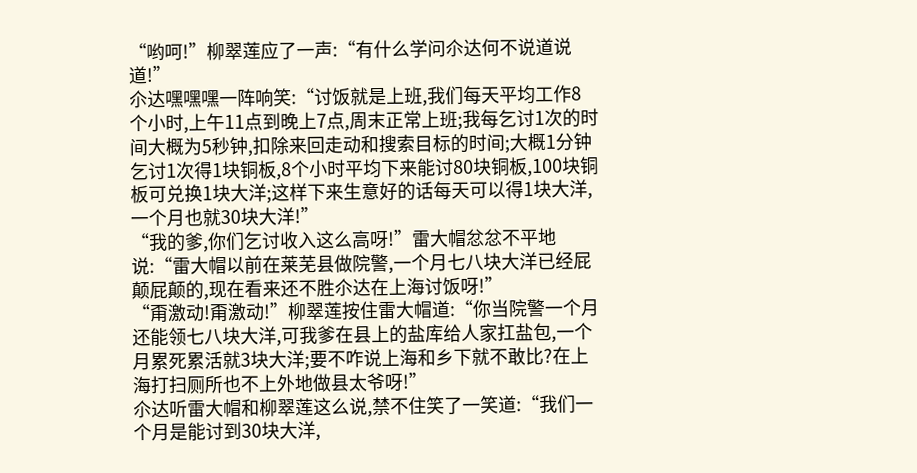“哟呵!”柳翠莲应了一声:“有什么学问尒达何不说道说道!”
尒达嘿嘿嘿一阵响笑:“讨饭就是上班,我们每天平均工作8个小时,上午11点到晚上7点,周末正常上班;我每乞讨1次的时间大概为5秒钟,扣除来回走动和搜索目标的时间;大概1分钟乞讨1次得1块铜板,8个小时平均下来能讨80块铜板,100块铜板可兑换1块大洋;这样下来生意好的话每天可以得1块大洋,一个月也就30块大洋!”
“我的爹,你们乞讨收入这么高呀!”雷大帽忿忿不平地说:“雷大帽以前在莱芜县做院警,一个月七八块大洋已经屁颠屁颠的,现在看来还不胜尒达在上海讨饭呀!”
“甭激动!甭激动!”柳翠莲按住雷大帽道:“你当院警一个月还能领七八块大洋,可我爹在县上的盐库给人家扛盐包,一个月累死累活就3块大洋;要不咋说上海和乡下就不敢比?在上海打扫厕所也不上外地做县太爷呀!”
尒达听雷大帽和柳翠莲这么说,禁不住笑了一笑道:“我们一个月是能讨到30块大洋,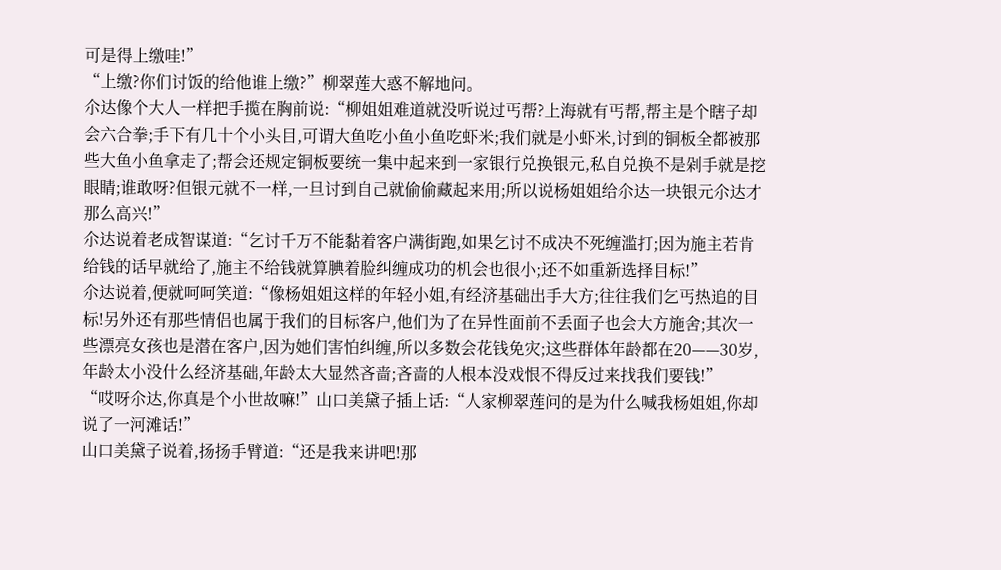可是得上缴哇!”
“上缴?你们讨饭的给他谁上缴?”柳翠莲大惑不解地问。
尒达像个大人一样把手揽在胸前说:“柳姐姐难道就没听说过丐帮?上海就有丐帮,帮主是个瞎子却会六合拳;手下有几十个小头目,可谓大鱼吃小鱼小鱼吃虾米;我们就是小虾米,讨到的铜板全都被那些大鱼小鱼拿走了;帮会还规定铜板要统一集中起来到一家银行兑换银元,私自兑换不是剁手就是挖眼睛;谁敢呀?但银元就不一样,一旦讨到自己就偷偷藏起来用;所以说杨姐姐给尒达一块银元尒达才那么高兴!”
尒达说着老成智谋道:“乞讨千万不能黏着客户满街跑,如果乞讨不成决不死缠滥打;因为施主若肯给钱的话早就给了,施主不给钱就算腆着脸纠缠成功的机会也很小;还不如重新选择目标!”
尒达说着,便就呵呵笑道:“像杨姐姐这样的年轻小姐,有经济基础出手大方;往往我们乞丐热追的目标!另外还有那些情侣也属于我们的目标客户,他们为了在异性面前不丢面子也会大方施舍;其次一些漂亮女孩也是潜在客户,因为她们害怕纠缠,所以多数会花钱免灾;这些群体年龄都在20——30岁,年龄太小没什么经济基础,年龄太大显然吝啬;吝啬的人根本没戏恨不得反过来找我们要钱!”
“哎呀尒达,你真是个小世故嘛!”山口美黛子插上话:“人家柳翠莲问的是为什么喊我杨姐姐,你却说了一河滩话!”
山口美黛子说着,扬扬手臂道:“还是我来讲吧!那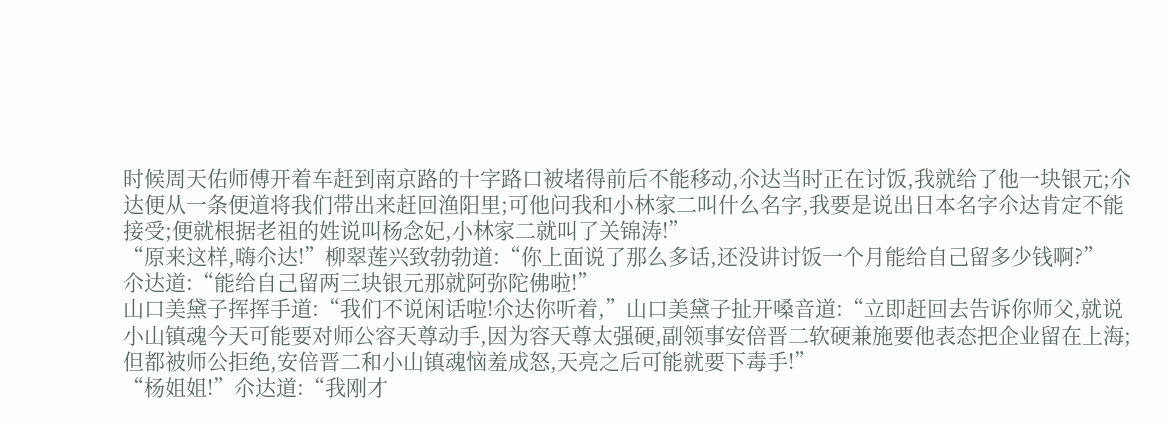时候周天佑师傅开着车赶到南京路的十字路口被堵得前后不能移动,尒达当时正在讨饭,我就给了他一块银元;尒达便从一条便道将我们带出来赶回渔阳里;可他问我和小林家二叫什么名字,我要是说出日本名字尒达肯定不能接受;便就根据老祖的姓说叫杨念妃,小林家二就叫了关锦涛!”
“原来这样,嗨尒达!”柳翠莲兴致勃勃道:“你上面说了那么多话,还没讲讨饭一个月能给自己留多少钱啊?”
尒达道:“能给自己留两三块银元那就阿弥陀佛啦!”
山口美黛子挥挥手道:“我们不说闲话啦!尒达你听着,”山口美黛子扯开嗓音道:“立即赶回去告诉你师父,就说小山镇魂今天可能要对师公容天尊动手,因为容天尊太强硬,副领事安倍晋二软硬兼施要他表态把企业留在上海;但都被师公拒绝,安倍晋二和小山镇魂恼羞成怒,天亮之后可能就要下毒手!”
“杨姐姐!”尒达道:“我刚才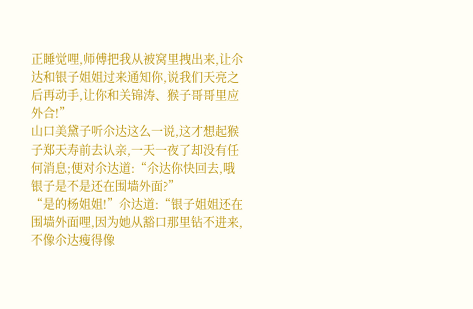正睡觉哩,师傅把我从被窝里拽出来,让尒达和银子姐姐过来通知你,说我们天亮之后再动手,让你和关锦涛、猴子哥哥里应外合!”
山口美黛子听尒达这么一说,这才想起猴子郑天寿前去认亲,一天一夜了却没有任何消息;便对尒达道:“尒达你快回去,哦银子是不是还在围墙外面?”
“是的杨姐姐!”尒达道:“银子姐姐还在围墙外面哩,因为她从豁口那里钻不进来,不像尒达瘦得像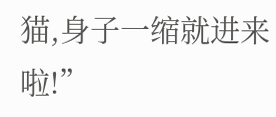猫,身子一缩就进来啦!”